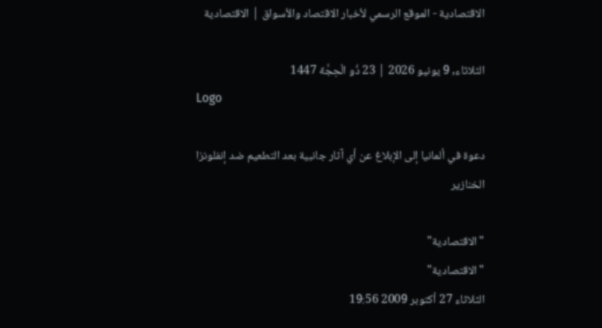الاقتصادية - الموقع الرسمي لأخبار الاقتصاد والأسواق | الاقتصادية

الثلاثاء, 9 يونيو 2026 | 23 ذُو الْحِجَّة 1447
Logo

دعوة في ألمانيا إلى الإبلاغ عن أي آثار جانبية بعد التطعيم ضد إنفلونزا الخنازير

"الاقتصادية"
"الاقتصادية"
الثلاثاء 27 أكتوبر 2009 19:56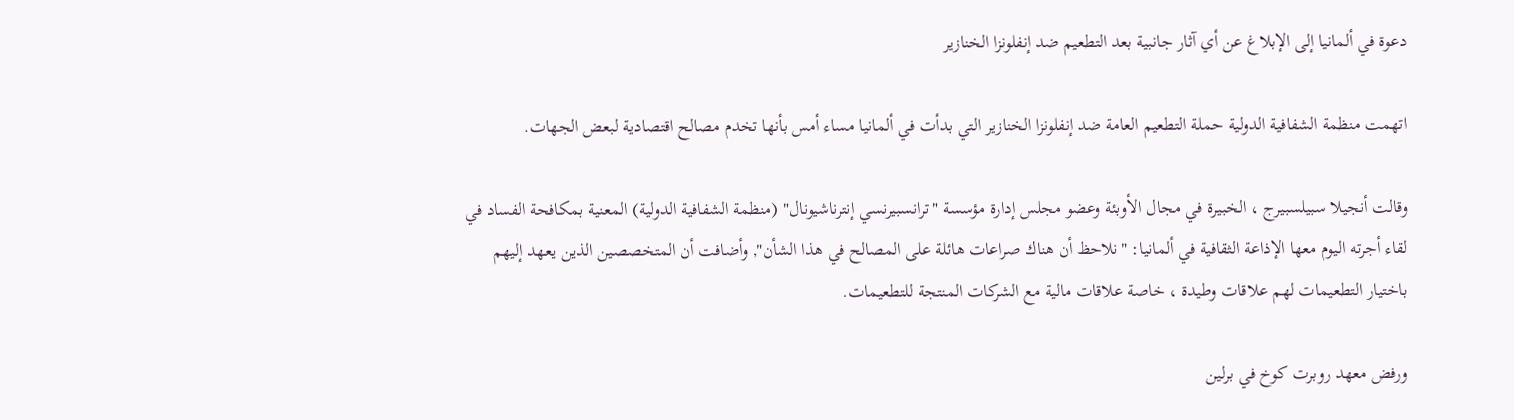دعوة في ألمانيا إلى الإبلاغ عن أي آثار جانبية بعد التطعيم ضد إنفلونزا الخنازير

اتهمت منظمة الشفافية الدولية حملة التطعيم العامة ضد إنفلونزا الخنازير التي بدأت في ألمانيا مساء أمس بأنها تخدم مصالح اقتصادية لبعض الجهات.

وقالت أنجيلا سبيلسبيرج ، الخبيرة في مجال الأوبئة وعضو مجلس إدارة مؤسسة "ترانسبيرنسي إنترناشيونال" (منظمة الشفافية الدولية) المعنية بمكافحة الفساد في لقاء أجرته اليوم معها الإذاعة الثقافية في ألمانيا: "نلاحظ أن هناك صراعات هائلة على المصالح في هذا الشأن", وأضافت أن المتخصصين الذين يعهد إليهم باختيار التطعيمات لهم علاقات وطيدة ، خاصة علاقات مالية مع الشركات المنتجة للتطعيمات.

ورفض معهد روبرت كوخ في برلين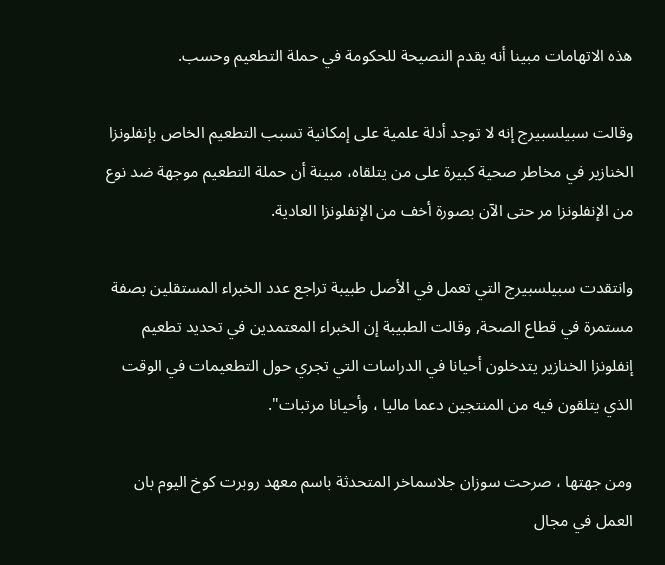هذه الاتهامات مبينا أنه يقدم النصيحة للحكومة في حملة التطعيم وحسب.

وقالت سبيلسبيرج إنه لا توجد أدلة علمية على إمكانية تسبب التطعيم الخاص بإنفلونزا الخنازير في مخاطر صحية كبيرة على من يتلقاه، مبينة أن حملة التطعيم موجهة ضد نوع من الإنفلونزا مر حتى الآن بصورة أخف من الإنفلونزا العادية.

وانتقدت سبيلسبيرج التي تعمل في الأصل طبيبة تراجع عدد الخبراء المستقلين بصفة مستمرة في قطاع الصحة, وقالت الطبيبة إن الخبراء المعتمدين في تحديد تطعيم إنفلونزا الخنازير يتدخلون أحيانا في الدراسات التي تجري حول التطعيمات في الوقت الذي يتلقون فيه من المنتجين دعما ماليا ، وأحيانا مرتبات".

ومن جهتها ، صرحت سوزان جلاسماخر المتحدثة باسم معهد روبرت كوخ اليوم بان العمل في مجال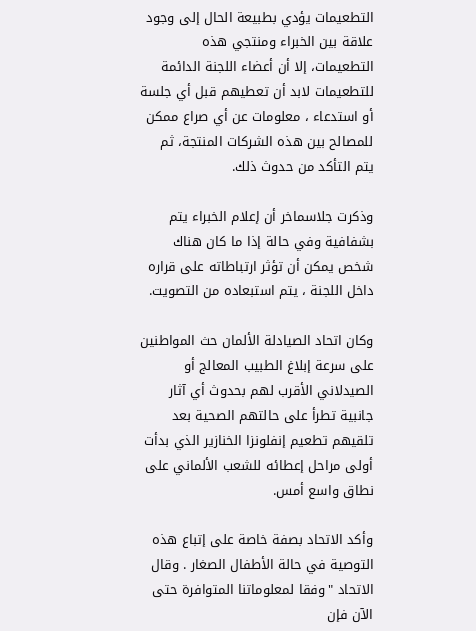التطعيمات يؤدي بطبيعة الحال إلى وجود علاقة بين الخبراء ومنتجي هذه التطعيمات، إلا أن أعضاء اللجنة الدائمة للتطعيمات لابد أن تعطيهم قبل أي جلسة أو استدعاء ، معلومات عن أي صراع ممكن للمصالح بين هذه الشركات المنتجة، ثم يتم التأكد من حدوث ذلك.

وذكرت جلاسماخر أن إعلام الخبراء يتم بشفافية وفي حالة إذا ما كان هناك شخص يمكن أن تؤثر ارتباطاته على قراره داخل اللجنة ، يتم استبعاده من التصويت.

وكان اتحاد الصيادلة الألمان حث المواطنين على سرعة إبلاغ الطبيب المعالج أو الصيدلاني الأقرب لهم بحدوث أي آثار جانبية تطرأ على حالتهم الصحية بعد تلقيهم تطعيم إنفلونزا الخنازير الذي بدأت أولى مراحل إعطائه للشعب الألماني على نطاق واسع أمس.

وأكد الاتحاد بصفة خاصة على إتباع هذه التوصية في حالة الأطفال الصغار . وقال الاتحاد "وفقا لمعلوماتنا المتوافرة حتى الآن فإن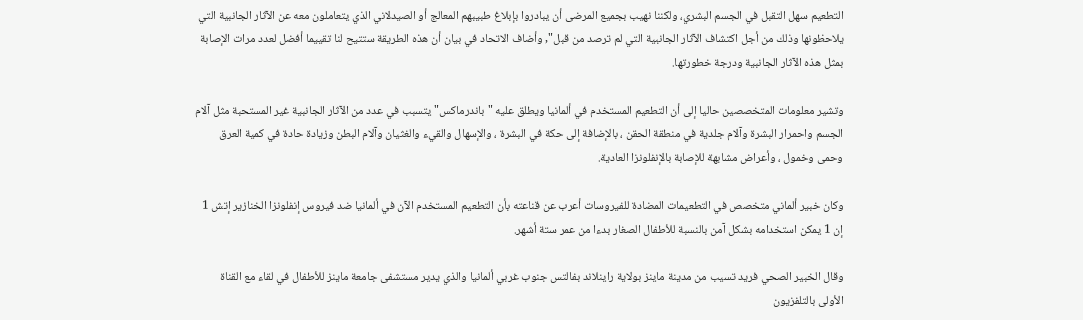التطعيم سهل التقبل في الجسم البشري، ولكننا نهيب بجميع المرضى أن يبادروا بإبلاغ طبيبهم المعالج أو الصيدلاني الذي يتعاملون معه عن الآثار الجانبية التي يلاحظونها وذلك من أجل اكتشاف الآثار الجانبية التي لم ترصد من قبل", وأضاف الاتحاد في بيان أن هذه الطريقة ستتيح لنا تقييما أفضل لعدد مرات الإصابة بمثل هذه الآثار الجانبية ودرجة خطورتها.

وتشير معلومات المتخصصين حاليا إلى أن التطعيم المستخدم في ألمانيا ويطلق عليه "باندرماكس" يتسبب في عدد من الآثار الجانبية غير المستحبة مثل آلام الجسم واحمرار البشرة وآلام جلدية في منطقة الحقن ، بالإضافة إلى حكة في البشرة ، والإسهال والقيء والغثيان وآلام البطن وزيادة حادة في كمية العرق وحمى وخمول ، وأعراض مشابهة للإصابة بالإنفلونزا العادية.

وكان خبير ألماني متخصص في التطعيمات المضادة للفيروسات أعرب عن قناعته بأن التطعيم المستخدم الآن في ألمانيا ضد فيروس إنفلونزا الخنازير إتش 1 إن 1 يمكن استخدامه بشكل آمن بالنسبة للأطفال الصغار بدءا من عمر ستة أشهر.

وقال الخبير الصحي فريد تسيب من مدينة ماينز بولاية راينلاند بفالتس جنوب غربي ألمانيا والذي يدير مستشفى جامعة ماينز للأطفال في لقاء مع القناة الأولى بالتلفزيون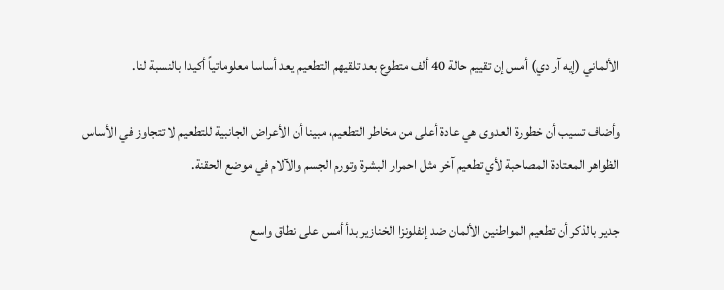الألماني (إيه آر دي) أمس إن تقييم حالة 40 ألف متطوع بعد تلقيهم التطعيم يعد أساسا معلوماتياً أكيدا بالنسبة لنا.

وأضاف تسيب أن خطورة العدوى هي عادة أعلى من مخاطر التطعيم، مبينا أن الأعراض الجانبية للتطعيم لا تتجاوز في الأساس الظواهر المعتادة المصاحبة لأي تطعيم آخر مثل احمرار البشرة وتورم الجسم والآلام في موضع الحقنة.

جدير بالذكر أن تطعيم المواطنين الألمان ضد إنفلونزا الخنازير بدأ أمس على نطاق واسع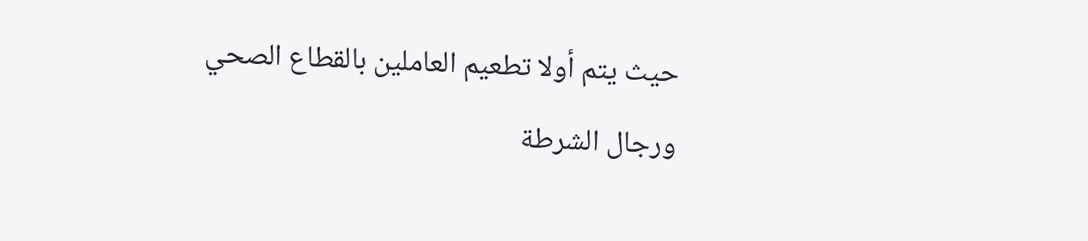حيث يتم أولا تطعيم العاملين بالقطاع الصحي ورجال الشرطة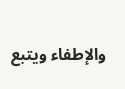والإطفاء ويتبع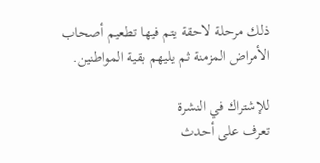ذلك مرحلة لاحقة يتم فيها تطعيم أصحاب الأمراض المزمنة ثم يليهم بقية المواطنين.

للإشتراك في النشرة
تعرف على أحدث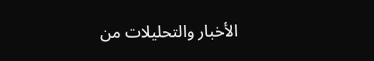الأخبار والتحليلات من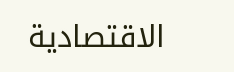الاقتصادية